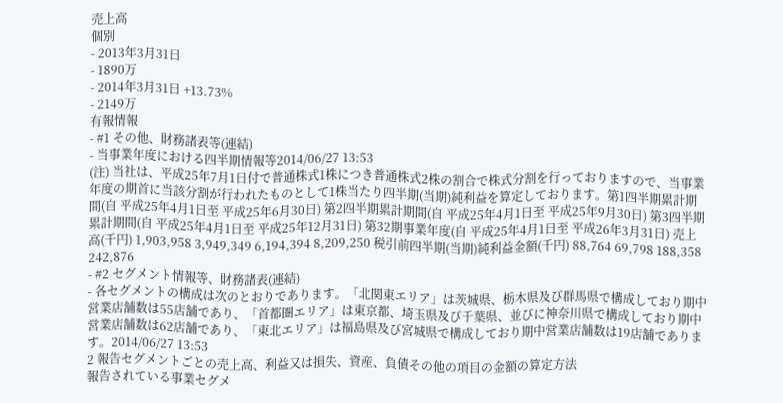売上高
個別
- 2013年3月31日
- 1890万
- 2014年3月31日 +13.73%
- 2149万
有報情報
- #1 その他、財務諸表等(連結)
- 当事業年度における四半期情報等2014/06/27 13:53
(注) 当社は、平成25年7月1日付で普通株式1株につき普通株式2株の割合で株式分割を行っておりますので、当事業年度の期首に当該分割が行われたものとして1株当たり四半期(当期)純利益を算定しております。第1四半期累計期間(自 平成25年4月1日至 平成25年6月30日) 第2四半期累計期間(自 平成25年4月1日至 平成25年9月30日) 第3四半期累計期間(自 平成25年4月1日至 平成25年12月31日) 第32期事業年度(自 平成25年4月1日至 平成26年3月31日) 売上高(千円) 1,903,958 3,949,349 6,194,394 8,209,250 税引前四半期(当期)純利益金額(千円) 88,764 69,798 188,358 242,876
- #2 セグメント情報等、財務諸表(連結)
- 各セグメントの構成は次のとおりであります。「北関東エリア」は茨城県、栃木県及び群馬県で構成しており期中営業店舗数は55店舗であり、「首都圏エリア」は東京都、埼玉県及び千葉県、並びに神奈川県で構成しており期中営業店舗数は62店舗であり、「東北エリア」は福島県及び宮城県で構成しており期中営業店舗数は19店舗であります。2014/06/27 13:53
2 報告セグメントごとの売上高、利益又は損失、資産、負債その他の項目の金額の算定方法
報告されている事業セグメ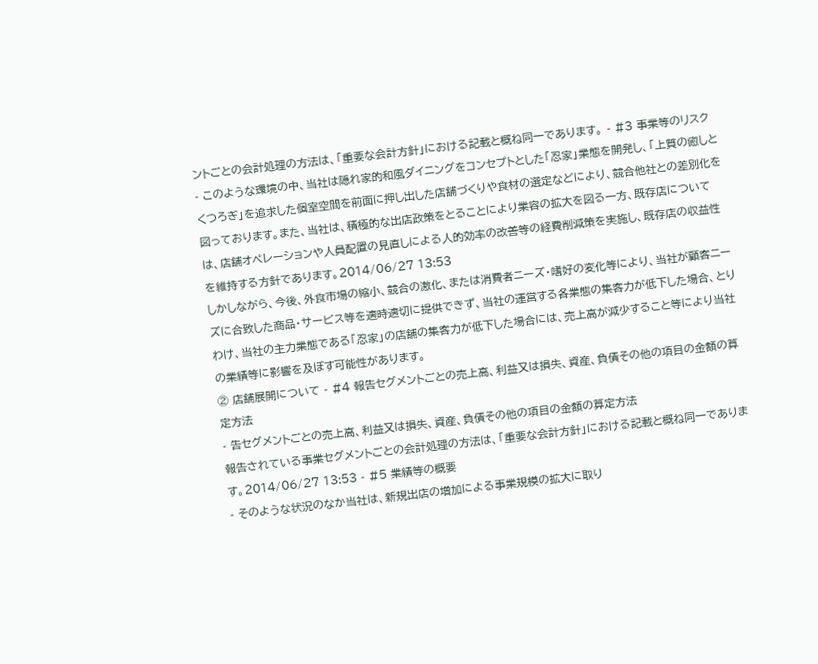ントごとの会計処理の方法は、「重要な会計方針」における記載と概ね同一であります。 - #3 事業等のリスク
- このような環境の中、当社は隠れ家的和風ダイニングをコンセプトとした「忍家」業態を開発し、「上質の癒しとくつろぎ」を追求した個室空間を前面に押し出した店舗づくりや食材の選定などにより、競合他社との差別化を図っております。また、当社は、積極的な出店政策をとることにより業容の拡大を図る一方、既存店については、店舗オペレーションや人員配置の見直しによる人的効率の改善等の経費削減策を実施し、既存店の収益性を維持する方針であります。2014/06/27 13:53
しかしながら、今後、外食市場の縮小、競合の激化、または消費者ニーズ・嗜好の変化等により、当社が顧客ニーズに合致した商品・サービス等を適時適切に提供できず、当社の運営する各業態の集客力が低下した場合、とりわけ、当社の主力業態である「忍家」の店舗の集客力が低下した場合には、売上高が減少すること等により当社の業績等に影響を及ぼす可能性があります。
② 店舗展開について - #4 報告セグメントごとの売上高、利益又は損失、資産、負債その他の項目の金額の算定方法
- 告セグメントごとの売上高、利益又は損失、資産、負債その他の項目の金額の算定方法
報告されている事業セグメントごとの会計処理の方法は、「重要な会計方針」における記載と概ね同一であります。2014/06/27 13:53 - #5 業績等の概要
- そのような状況のなか当社は、新規出店の増加による事業規模の拡大に取り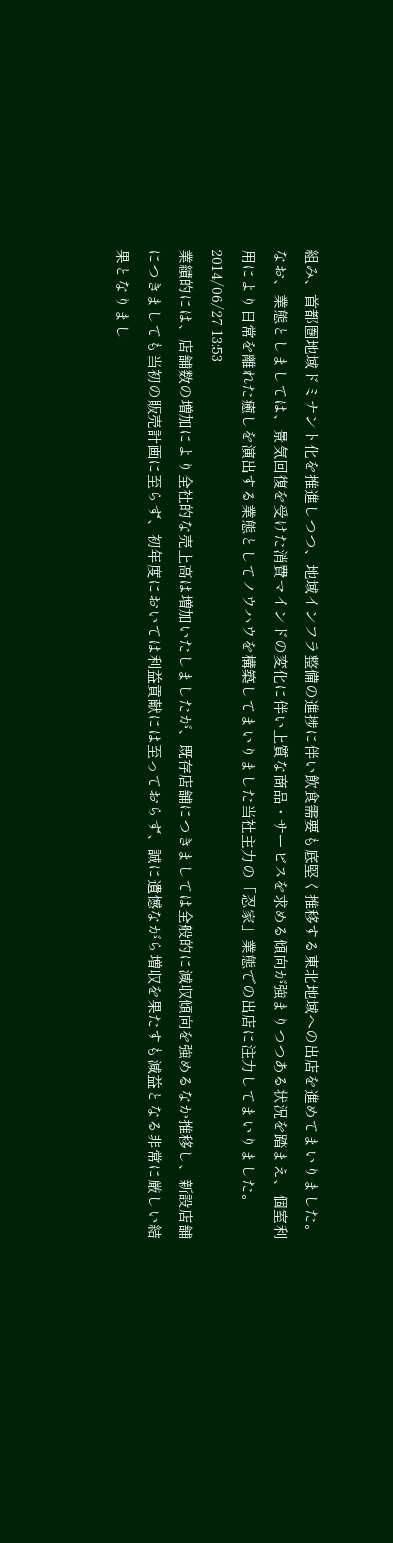組み、首都圏地域ドミナント化を推進しつつ、地域インフラ整備の進捗に伴い飲食需要も底堅く推移する東北地域への出店を進めてまいりました。なお、業態としましては、景気回復を受けた消費マインドの変化に伴い上質な商品・サービスを求める傾向が強まりつつある状況を踏まえ、個室利用により日常を離れた癒しを演出する業態としてノウハウを構築してまいりました当社主力の「忍家」業態での出店に注力してまいりました。2014/06/27 13:53
業績的には、店舗数の増加により全社的な売上高は増加いたしましたが、既存店舗につきましては全般的に減収傾向を強めるなか推移し、新設店舗につきましても当初の販売計画に至らず、初年度においては利益貢献には至っておらず、誠に遺憾ながら増収を果たすも減益となる非常に厳しい結果となりまし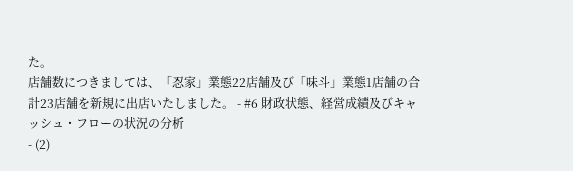た。
店舗数につきましては、「忍家」業態22店舗及び「味斗」業態1店舗の合計23店舗を新規に出店いたしました。 - #6 財政状態、経営成績及びキャッシュ・フローの状況の分析
- (2)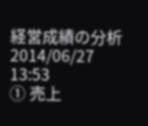経営成績の分析2014/06/27 13:53
① 売上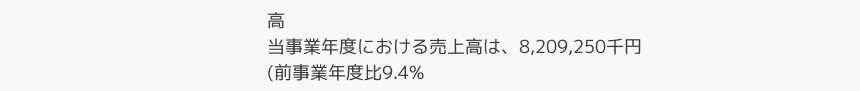高
当事業年度における売上高は、8,209,250千円(前事業年度比9.4%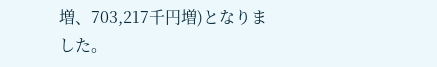増、703,217千円増)となりました。